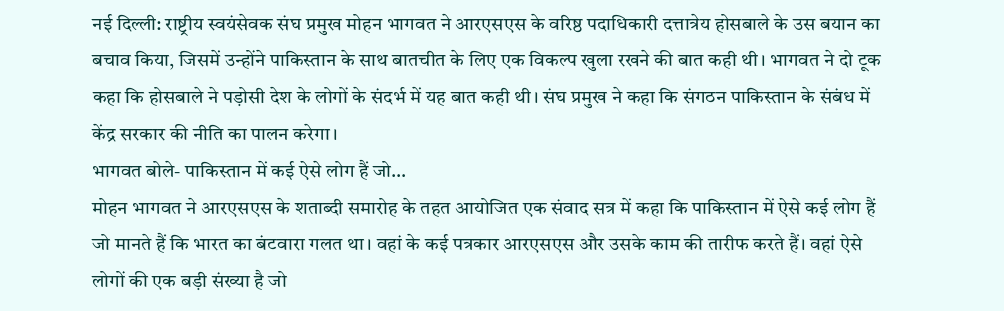नई दिल्ली: राष्ट्रीय स्वयंसेवक संघ प्रमुख मोहन भागवत ने आरएसएस के वरिष्ठ पदाधिकारी दत्तात्रेय होसबाले के उस बयान का बचाव किया, जिसमें उन्होंने पाकिस्तान के साथ बातचीत के लिए एक विकल्प खुला रखने की बात कही थी। भागवत ने दो टूक कहा कि होसबाले ने पड़ोसी देश के लोगों के संदर्भ में यह बात कही थी। संघ प्रमुख ने कहा कि संगठन पाकिस्तान के संबंध में केंद्र सरकार की नीति का पालन करेगा।
भागवत बोले- पाकिस्तान में कई ऐसे लोग हैं जो…
मोहन भागवत ने आरएसएस के शताब्दी समारोह के तहत आयोजित एक संवाद सत्र में कहा कि पाकिस्तान में ऐसे कई लोग हैं जो मानते हैं कि भारत का बंटवारा गलत था। वहां के कई पत्रकार आरएसएस और उसके काम की तारीफ करते हैं। वहां ऐसे लोगों की एक बड़ी संख्या है जो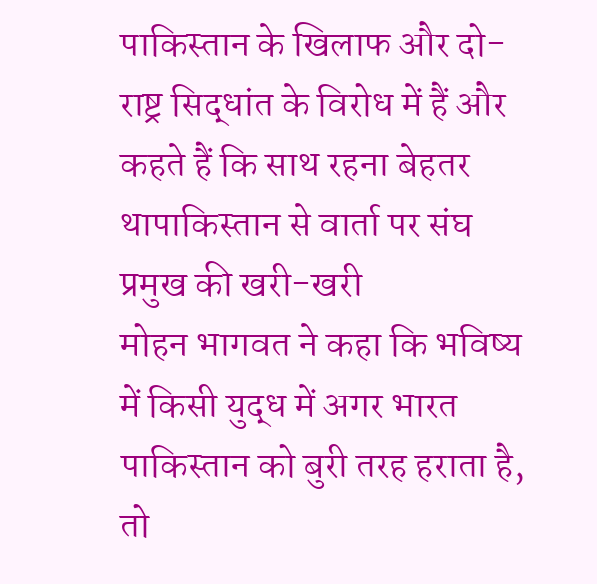पाकिस्तान के खिलाफ और दो-राष्ट्र सिद्धांत के विरोध में हैं और कहते हैं कि साथ रहना बेहतर थापाकिस्तान से वार्ता पर संघ प्रमुख की खरी-खरी
मोहन भागवत ने कहा कि भविष्य में किसी युद्ध में अगर भारत पाकिस्तान को बुरी तरह हराता है, तो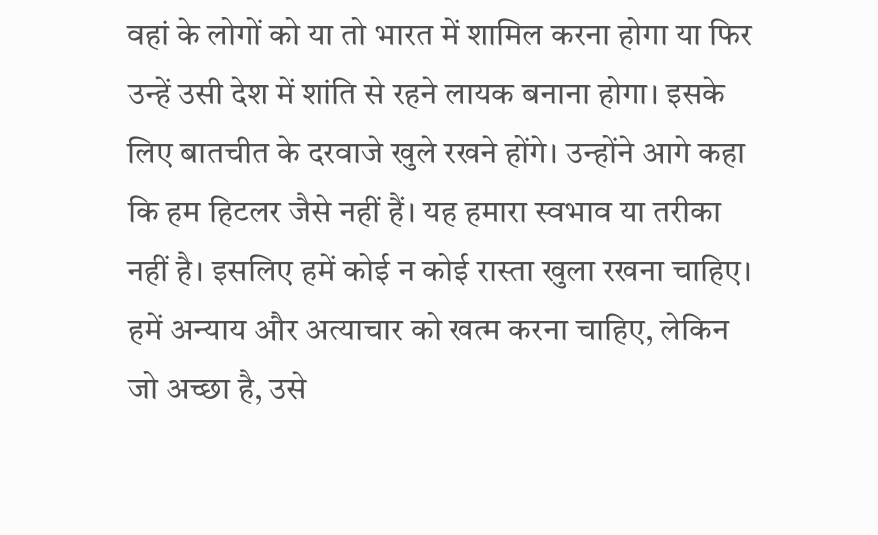वहां के लोगों को या तो भारत में शामिल करना होगा या फिर उन्हें उसी देश में शांति से रहने लायक बनाना होगा। इसके लिए बातचीत के दरवाजे खुले रखने होंगे। उन्होंने आगे कहा कि हम हिटलर जैसे नहीं हैं। यह हमारा स्वभाव या तरीका नहीं है। इसलिए हमें कोई न कोई रास्ता खुला रखना चाहिए। हमें अन्याय और अत्याचार को खत्म करना चाहिए, लेकिन जो अच्छा है, उसे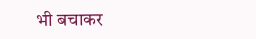भी बचाकर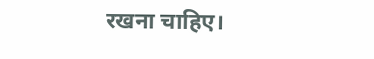रखना चाहिए।